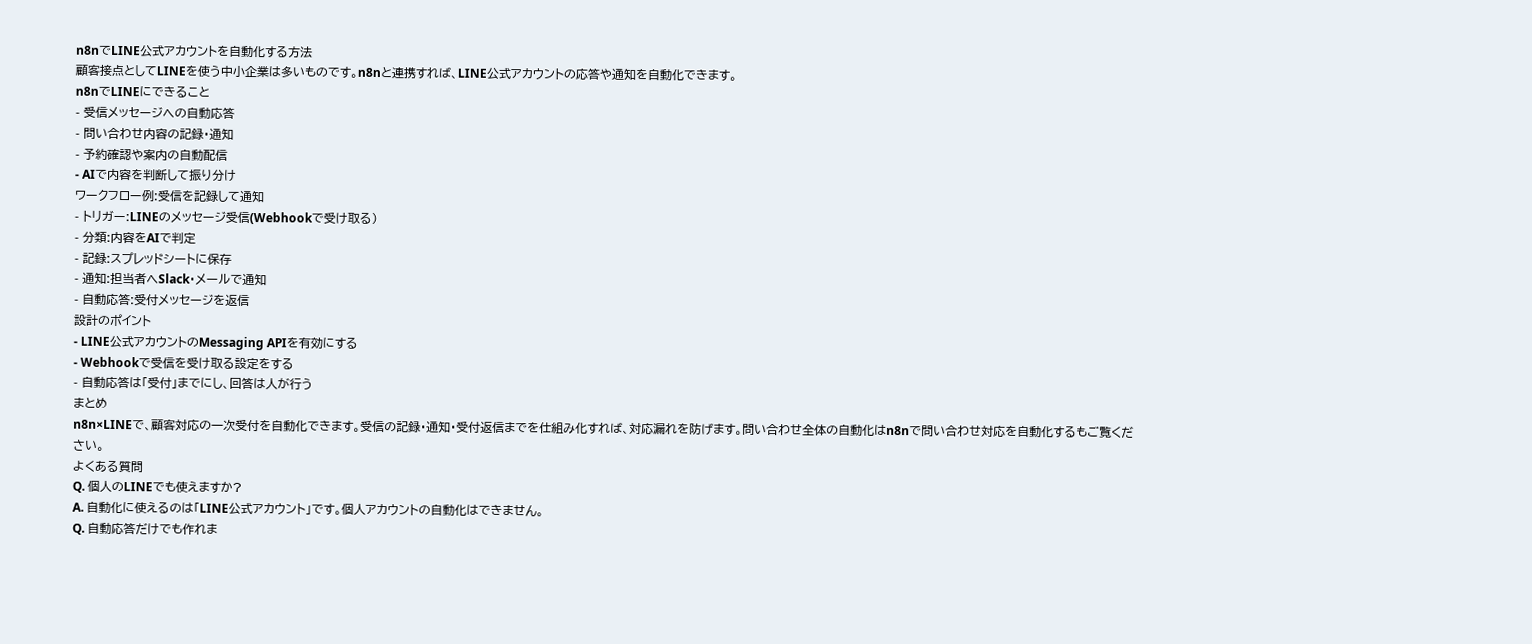n8nでLINE公式アカウントを自動化する方法
顧客接点としてLINEを使う中小企業は多いものです。n8nと連携すれば、LINE公式アカウントの応答や通知を自動化できます。
n8nでLINEにできること
- 受信メッセージへの自動応答
- 問い合わせ内容の記録・通知
- 予約確認や案内の自動配信
- AIで内容を判断して振り分け
ワークフロー例:受信を記録して通知
- トリガー:LINEのメッセージ受信(Webhookで受け取る)
- 分類:内容をAIで判定
- 記録:スプレッドシートに保存
- 通知:担当者へSlack・メールで通知
- 自動応答:受付メッセージを返信
設計のポイント
- LINE公式アカウントのMessaging APIを有効にする
- Webhookで受信を受け取る設定をする
- 自動応答は「受付」までにし、回答は人が行う
まとめ
n8n×LINEで、顧客対応の一次受付を自動化できます。受信の記録・通知・受付返信までを仕組み化すれば、対応漏れを防げます。問い合わせ全体の自動化はn8nで問い合わせ対応を自動化するもご覧ください。
よくある質問
Q. 個人のLINEでも使えますか?
A. 自動化に使えるのは「LINE公式アカウント」です。個人アカウントの自動化はできません。
Q. 自動応答だけでも作れま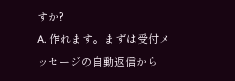すか?
A. 作れます。まずは受付メッセージの自動返信から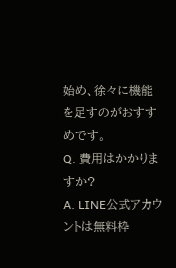始め、徐々に機能を足すのがおすすめです。
Q. 費用はかかりますか?
A. LINE公式アカウントは無料枠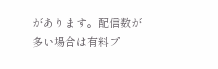があります。配信数が多い場合は有料プ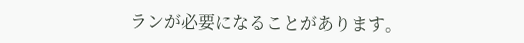ランが必要になることがあります。